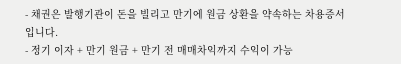- 채권은 발행기관이 돈을 빌리고 만기에 원금 상환을 약속하는 차용증서입니다.
- 정기 이자 + 만기 원금 + 만기 전 매매차익까지 수익이 가능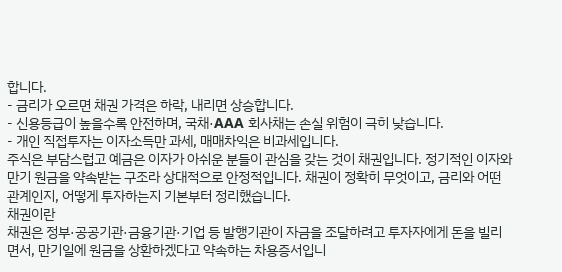합니다.
- 금리가 오르면 채권 가격은 하락, 내리면 상승합니다.
- 신용등급이 높을수록 안전하며, 국채·AAA 회사채는 손실 위험이 극히 낮습니다.
- 개인 직접투자는 이자소득만 과세, 매매차익은 비과세입니다.
주식은 부담스럽고 예금은 이자가 아쉬운 분들이 관심을 갖는 것이 채권입니다. 정기적인 이자와 만기 원금을 약속받는 구조라 상대적으로 안정적입니다. 채권이 정확히 무엇이고, 금리와 어떤 관계인지, 어떻게 투자하는지 기본부터 정리했습니다.
채권이란
채권은 정부·공공기관·금융기관·기업 등 발행기관이 자금을 조달하려고 투자자에게 돈을 빌리면서, 만기일에 원금을 상환하겠다고 약속하는 차용증서입니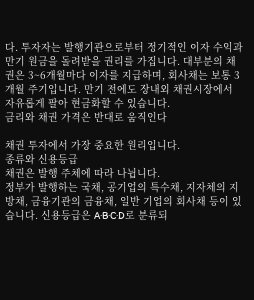다. 투자자는 발행기관으로부터 정기적인 이자 수익과 만기 원금을 돌려받을 권리를 가집니다. 대부분의 채권은 3~6개월마다 이자를 지급하며, 회사채는 보통 3개월 주기입니다. 만기 전에도 장내외 채권시장에서 자유롭게 팔아 현금화할 수 있습니다.
금리와 채권 가격은 반대로 움직인다

채권 투자에서 가장 중요한 원리입니다.
종류와 신용등급
채권은 발행 주체에 따라 나뉩니다.
정부가 발행하는 국채, 공기업의 특수채, 지자체의 지방채, 금융기관의 금융채, 일반 기업의 회사채 등이 있습니다. 신용등급은 A·B·C·D로 분류되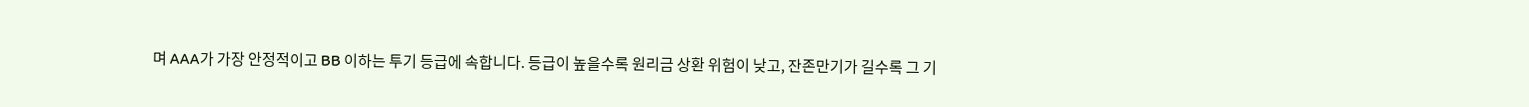며 AAA가 가장 안정적이고 BB 이하는 투기 등급에 속합니다. 등급이 높을수록 원리금 상환 위험이 낮고, 잔존만기가 길수록 그 기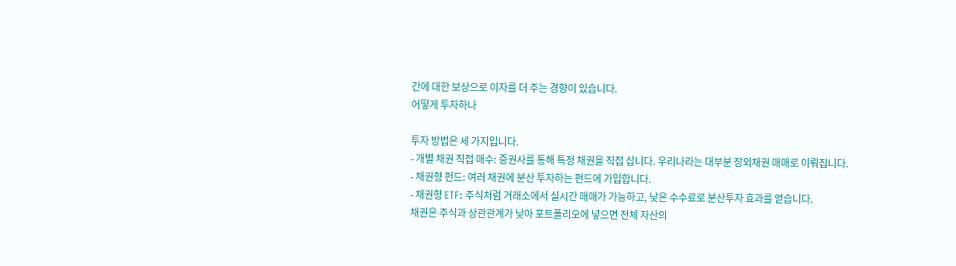간에 대한 보상으로 이자를 더 주는 경향이 있습니다.
어떻게 투자하나

투자 방법은 세 가지입니다.
- 개별 채권 직접 매수: 증권사를 통해 특정 채권을 직접 삽니다. 우리나라는 대부분 장외채권 매매로 이뤄집니다.
- 채권형 펀드: 여러 채권에 분산 투자하는 펀드에 가입합니다.
- 채권형 ETF: 주식처럼 거래소에서 실시간 매매가 가능하고, 낮은 수수료로 분산투자 효과를 얻습니다.
채권은 주식과 상관관계가 낮아 포트폴리오에 넣으면 전체 자산의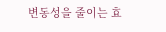변동성을 줄이는 효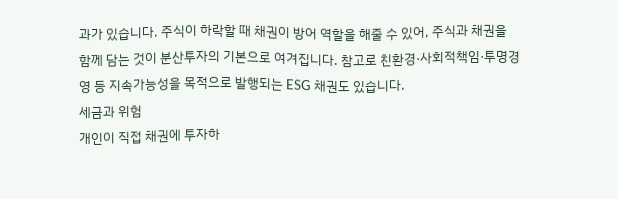과가 있습니다. 주식이 하락할 때 채권이 방어 역할을 해줄 수 있어, 주식과 채권을 함께 담는 것이 분산투자의 기본으로 여겨집니다. 참고로 친환경·사회적책임·투명경영 등 지속가능성을 목적으로 발행되는 ESG 채권도 있습니다.
세금과 위험
개인이 직접 채권에 투자하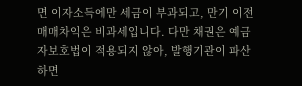면 이자소득에만 세금이 부과되고, 만기 이전 매매차익은 비과세입니다. 다만 채권은 예금자보호법이 적용되지 않아, 발행기관이 파산하면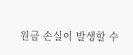원금 손실이 발생할 수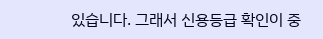있습니다. 그래서 신용등급 확인이 중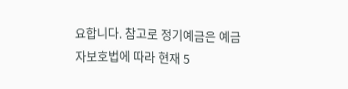요합니다. 참고로 정기예금은 예금자보호법에 따라 현재 5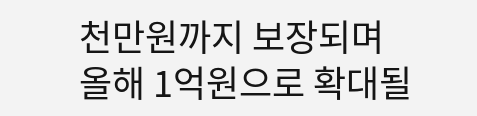천만원까지 보장되며 올해 1억원으로 확대될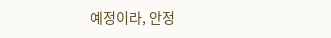예정이라, 안정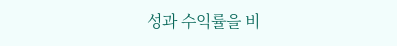성과 수익률을 비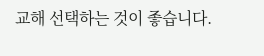교해 선택하는 것이 좋습니다.